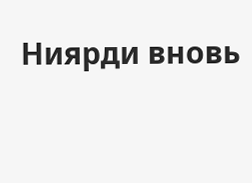Ниярди вновь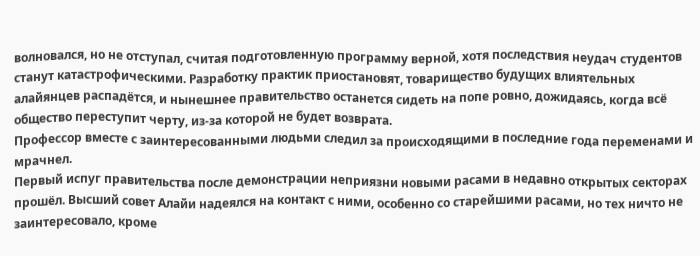волновался, но не отступал, считая подготовленную программу верной, хотя последствия неудач студентов станут катастрофическими. Разработку практик приостановят, товарищество будущих влиятельных алайянцев распадётся, и нынешнее правительство останется сидеть на попе ровно, дожидаясь, когда всё общество переступит черту, из-за которой не будет возврата.
Профессор вместе с заинтересованными людьми следил за происходящими в последние года переменами и мрачнел.
Первый испуг правительства после демонстрации неприязни новыми расами в недавно открытых секторах прошёл. Высший совет Алайи надеялся на контакт с ними, особенно со старейшими расами, но тех ничто не заинтересовало, кроме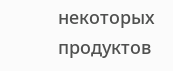некоторых продуктов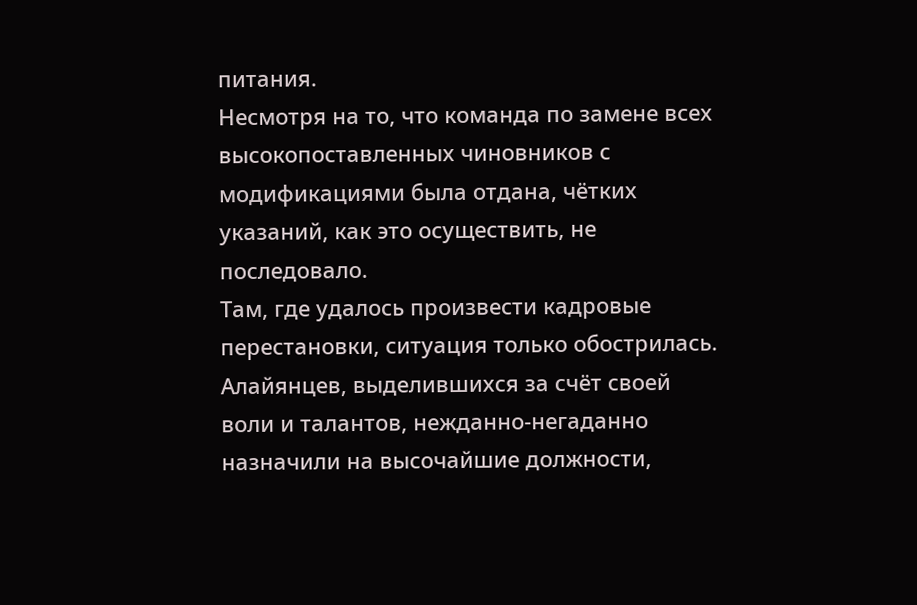питания.
Несмотря на то, что команда по замене всех высокопоставленных чиновников с модификациями была отдана, чётких указаний, как это осуществить, не последовало.
Там, где удалось произвести кадровые перестановки, ситуация только обострилась. Алайянцев, выделившихся за счёт своей воли и талантов, нежданно-негаданно назначили на высочайшие должности,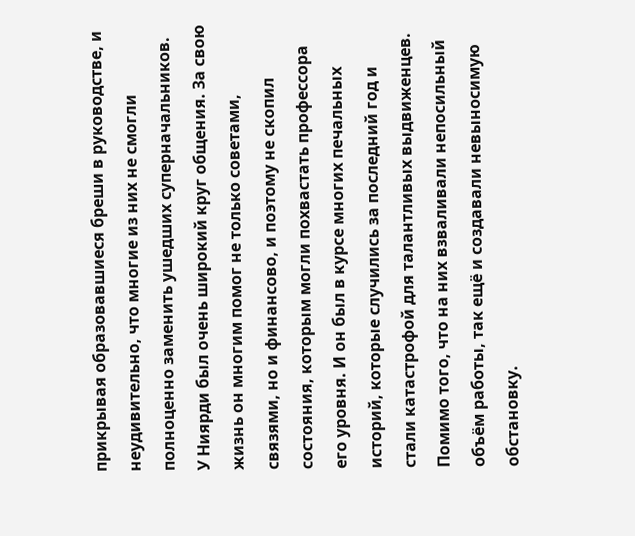прикрывая образовавшиеся бреши в руководстве, и неудивительно, что многие из них не смогли полноценно заменить ушедших суперначальников.
У Ниярди был очень широкий круг общения. За свою жизнь он многим помог не только советами, связями, но и финансово, и поэтому не скопил состояния, которым могли похвастать профессора его уровня. И он был в курсе многих печальных историй, которые случились за последний год и стали катастрофой для талантливых выдвиженцев.
Помимо того, что на них взваливали непосильный объём работы, так ещё и создавали невыносимую обстановку.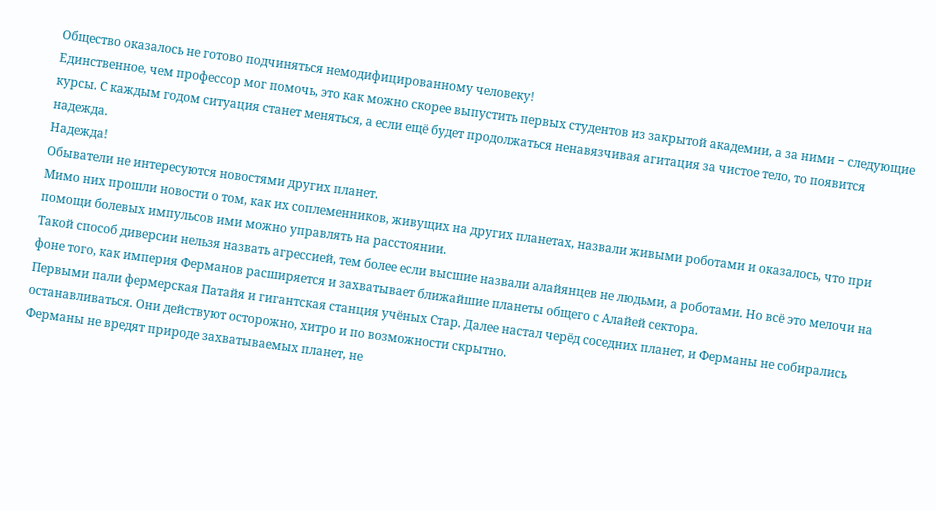Общество оказалось не готово подчиняться немодифицированному человеку!
Единственное, чем профессор мог помочь, это как можно скорее выпустить первых студентов из закрытой академии, а за ними − следующие курсы. С каждым годом ситуация станет меняться, а если ещё будет продолжаться ненавязчивая агитация за чистое тело, то появится надежда.
Надежда!
Обыватели не интересуются новостями других планет.
Мимо них прошли новости о том, как их соплеменников, живущих на других планетах, назвали живыми роботами и оказалось, что при помощи болевых импульсов ими можно управлять на расстоянии.
Такой способ диверсии нельзя назвать агрессией, тем более если высшие назвали алайянцев не людьми, а роботами. Но всё это мелочи на фоне того, как империя Ферманов расширяется и захватывает ближайшие планеты общего с Алайей сектора.
Первыми пали фермерская Патайя и гигантская станция учёных Стар. Далее настал черёд соседних планет, и Ферманы не собирались останавливаться. Они действуют осторожно, хитро и по возможности скрытно.
Ферманы не вредят природе захватываемых планет, не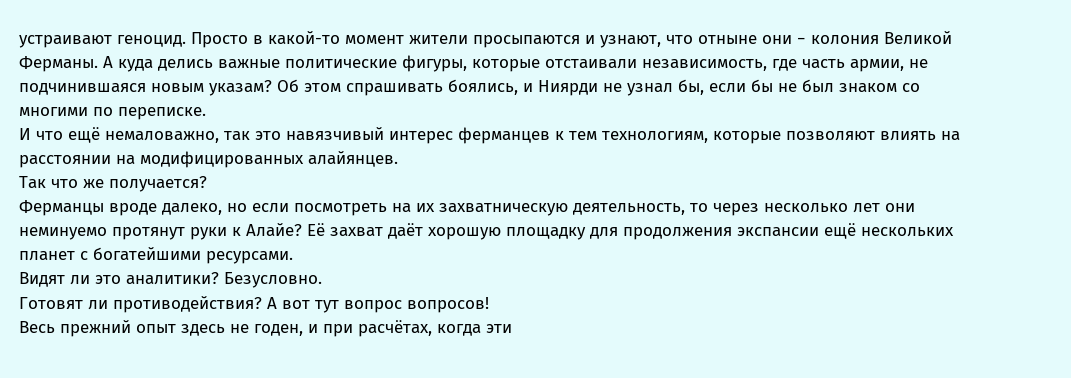устраивают геноцид. Просто в какой-то момент жители просыпаются и узнают, что отныне они − колония Великой Ферманы. А куда делись важные политические фигуры, которые отстаивали независимость, где часть армии, не подчинившаяся новым указам? Об этом спрашивать боялись, и Ниярди не узнал бы, если бы не был знаком со многими по переписке.
И что ещё немаловажно, так это навязчивый интерес ферманцев к тем технологиям, которые позволяют влиять на расстоянии на модифицированных алайянцев.
Так что же получается?
Ферманцы вроде далеко, но если посмотреть на их захватническую деятельность, то через несколько лет они неминуемо протянут руки к Алайе? Её захват даёт хорошую площадку для продолжения экспансии ещё нескольких планет с богатейшими ресурсами.
Видят ли это аналитики? Безусловно.
Готовят ли противодействия? А вот тут вопрос вопросов!
Весь прежний опыт здесь не годен, и при расчётах, когда эти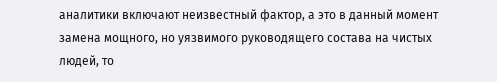аналитики включают неизвестный фактор, а это в данный момент замена мощного, но уязвимого руководящего состава на чистых людей, то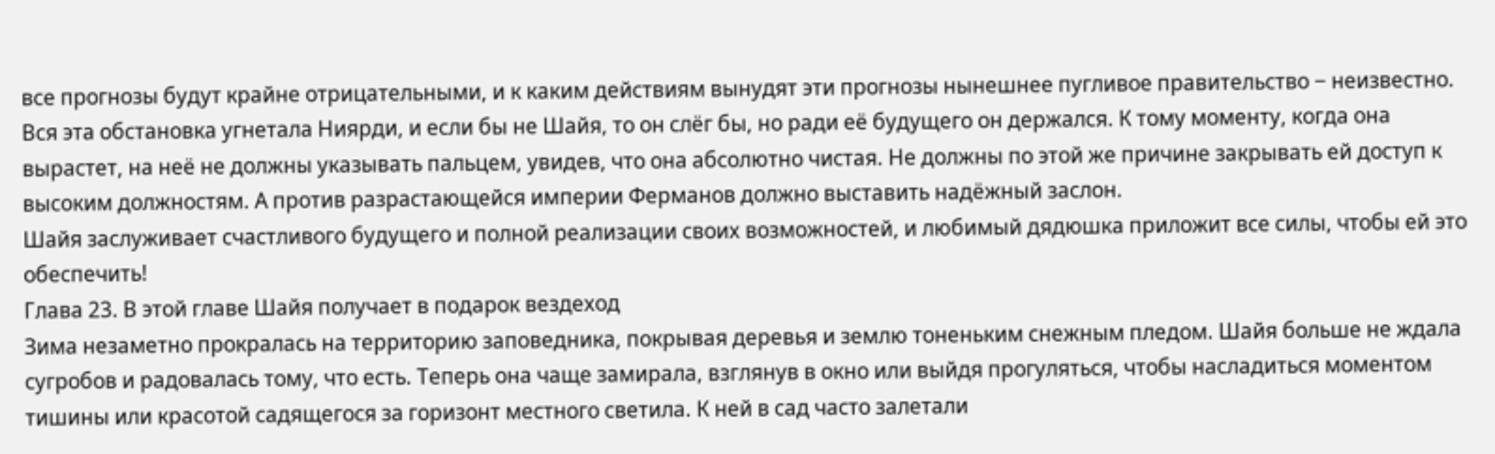все прогнозы будут крайне отрицательными, и к каким действиям вынудят эти прогнозы нынешнее пугливое правительство − неизвестно.
Вся эта обстановка угнетала Ниярди, и если бы не Шайя, то он слёг бы, но ради её будущего он держался. К тому моменту, когда она вырастет, на неё не должны указывать пальцем, увидев, что она абсолютно чистая. Не должны по этой же причине закрывать ей доступ к высоким должностям. А против разрастающейся империи Ферманов должно выставить надёжный заслон.
Шайя заслуживает счастливого будущего и полной реализации своих возможностей, и любимый дядюшка приложит все силы, чтобы ей это обеспечить!
Глава 23. В этой главе Шайя получает в подарок вездеход
Зима незаметно прокралась на территорию заповедника, покрывая деревья и землю тоненьким снежным пледом. Шайя больше не ждала сугробов и радовалась тому, что есть. Теперь она чаще замирала, взглянув в окно или выйдя прогуляться, чтобы насладиться моментом тишины или красотой садящегося за горизонт местного светила. К ней в сад часто залетали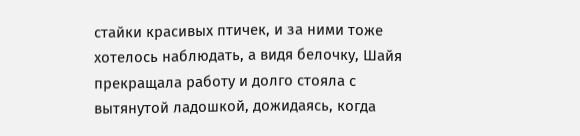стайки красивых птичек, и за ними тоже хотелось наблюдать, а видя белочку, Шайя прекращала работу и долго стояла с вытянутой ладошкой, дожидаясь, когда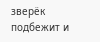зверёк подбежит и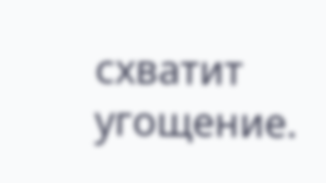схватит угощение.